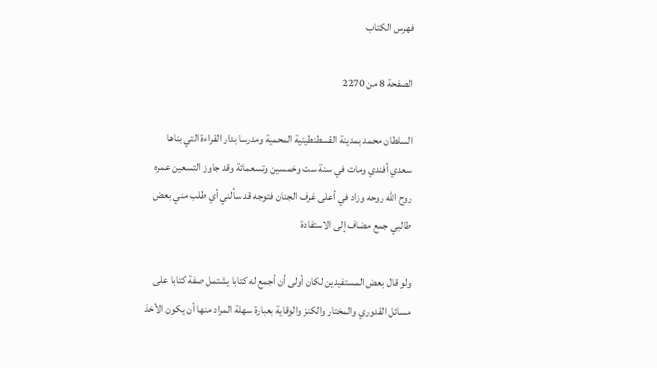فهرس الكتاب

الصفحة 8 من 2270

السلطان محمد بمدينة القسطنطينية المحمية ومدرسا بدار القراءة التي بناها سعدي أفندي ومات في سنة ست وخمسين وتسعمائة وقد جاوز التسعين عمره روح الله روحه وزاد في أعلى غرف الجنان فتوجه قد سألني أي طلب مني بعض طالبي جمع مضاف إلى الاستفادة

ولو قال بعض المستفيدين لكان أولى أن أجمع له كتابا يشتمل صفة كتابا على مسائل القدوري والمختار والكنز والوقاية بعبارة سهلة المراد منها أن يكون الأخذ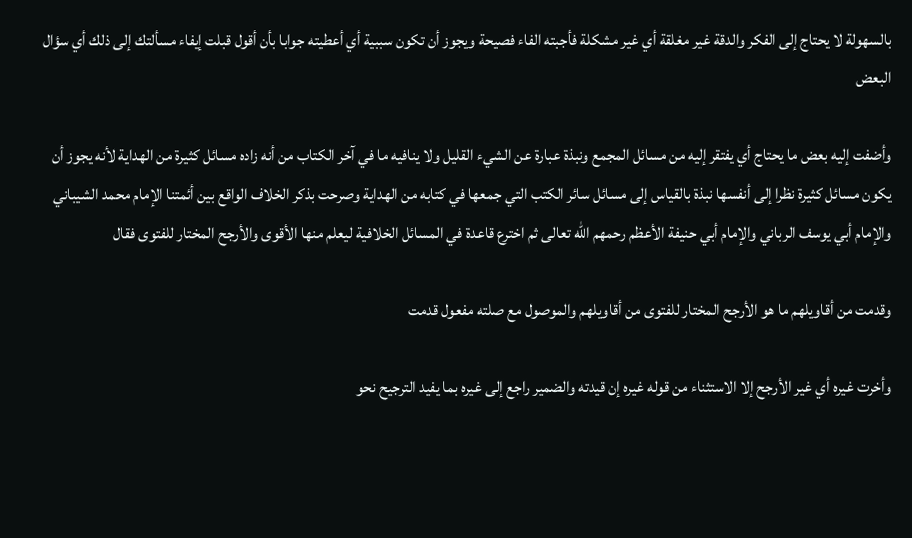بالسهولة لا يحتاج إلى الفكر والدقة غير مغلقة أي غير مشكلة فأجبته الفاء فصيحة ويجوز أن تكون سببية أي أعطيته جوابا بأن أقول قبلت إيفاء مسألتك إلى ذلك أي سؤال البعض

وأضفت إليه بعض ما يحتاج أي يفتقر إليه من مسائل المجمع ونبذة عبارة عن الشيء القليل ولا ينافيه ما في آخر الكتاب من أنه زاده مسائل كثيرة من الهداية لأنه يجوز أن يكون مسائل كثيرة نظرا إلى أنفسها نبذة بالقياس إلى مسائل سائر الكتب التي جمعها في كتابه من الهداية وصرحت بذكر الخلاف الواقع بين أئمتنا الإمام محمد الشيباني والإمام أبي يوسف الرباني والإمام أبي حنيفة الأعظم رحمهم الله تعالى ثم اخترع قاعدة في المسائل الخلافية ليعلم منها الأقوى والأرجح المختار للفتوى فقال

وقدمت من أقاويلهم ما هو الأرجح المختار للفتوى من أقاويلهم والموصول مع صلته مفعول قدمت

وأخرت غيره أي غير الأرجح إلا الاستثناء من قوله غيره إن قيدته والضمير راجع إلى غيره بما يفيد الترجيح نحو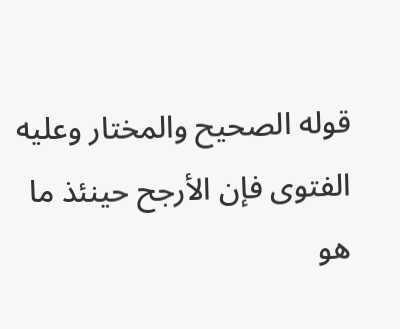قوله الصحيح والمختار وعليه الفتوى فإن الأرجح حينئذ ما هو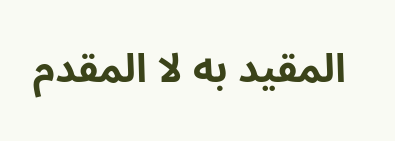المقيد به لا المقدم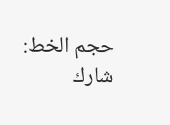حجم الخط:
شارك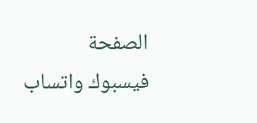الصفحة
فيسبوك واتساب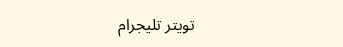تويتر تليجرام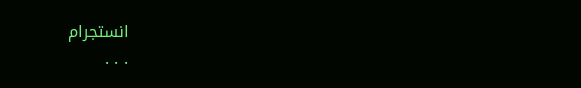انستجرام
. . .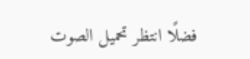فضلًا انتظر تحميل الصوت